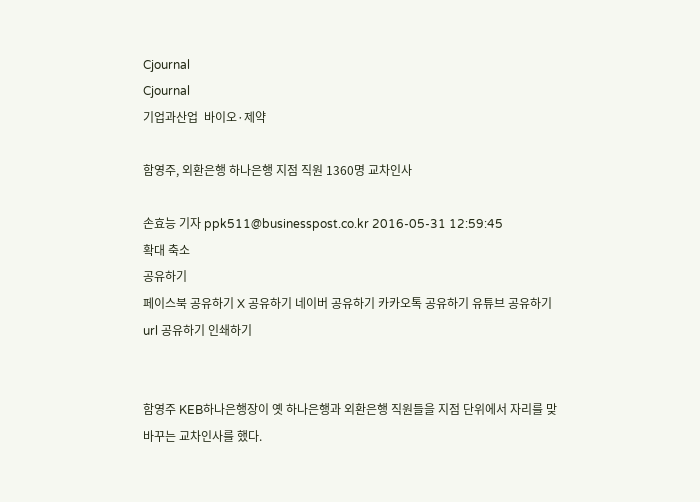Cjournal
Cjournal
기업과산업  바이오·제약

함영주, 외환은행 하나은행 지점 직원 1360명 교차인사

손효능 기자 ppk511@businesspost.co.kr 2016-05-31 12:59:45
확대 축소
공유하기
페이스북 공유하기 X 공유하기 네이버 공유하기 카카오톡 공유하기 유튜브 공유하기 url 공유하기 인쇄하기


함영주 KEB하나은행장이 옛 하나은행과 외환은행 직원들을 지점 단위에서 자리를 맞바꾸는 교차인사를 했다.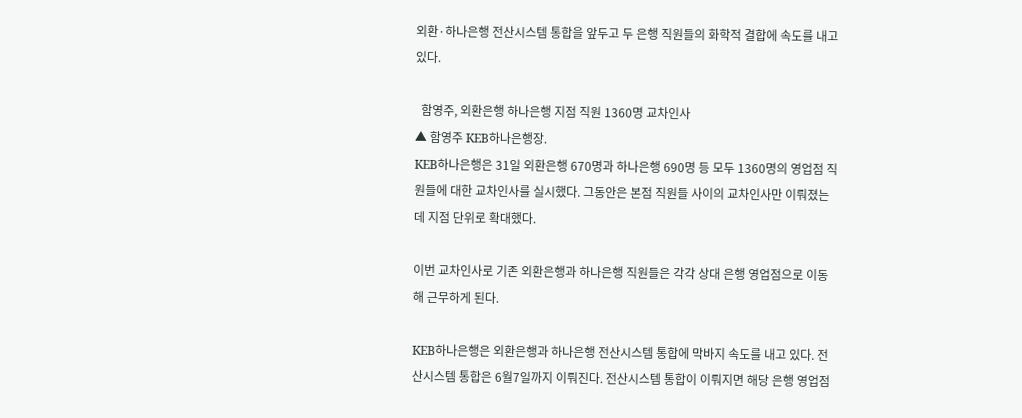외환·하나은행 전산시스템 통합을 앞두고 두 은행 직원들의 화학적 결합에 속도를 내고 있다.

  함영주, 외환은행 하나은행 지점 직원 1360명 교차인사
▲ 함영주 KEB하나은행장.
KEB하나은행은 31일 외환은행 670명과 하나은행 690명 등 모두 1360명의 영업점 직원들에 대한 교차인사를 실시했다. 그동안은 본점 직원들 사이의 교차인사만 이뤄졌는데 지점 단위로 확대했다.

이번 교차인사로 기존 외환은행과 하나은행 직원들은 각각 상대 은행 영업점으로 이동해 근무하게 된다.

KEB하나은행은 외환은행과 하나은행 전산시스템 통합에 막바지 속도를 내고 있다. 전산시스템 통합은 6월7일까지 이뤄진다. 전산시스템 통합이 이뤄지면 해당 은행 영업점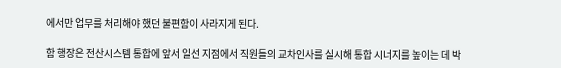에서만 업무를 처리해야 했던 불편함이 사라지게 된다.

함 행장은 전산시스템 통합에 앞서 일선 지점에서 직원들의 교차인사를 실시해 통합 시너지를 높이는 데 박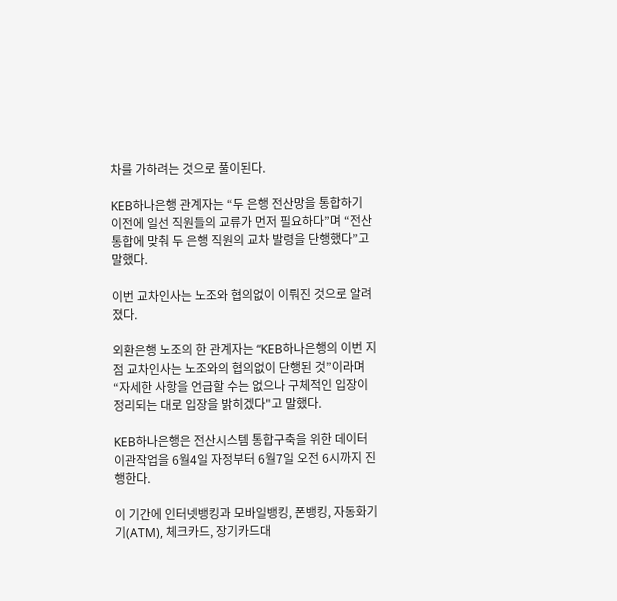차를 가하려는 것으로 풀이된다.

KEB하나은행 관계자는 “두 은행 전산망을 통합하기 이전에 일선 직원들의 교류가 먼저 필요하다”며 “전산 통합에 맞춰 두 은행 직원의 교차 발령을 단행했다”고 말했다.

이번 교차인사는 노조와 협의없이 이뤄진 것으로 알려졌다.

외환은행 노조의 한 관계자는 “KEB하나은행의 이번 지점 교차인사는 노조와의 협의없이 단행된 것”이라며 “자세한 사항을 언급할 수는 없으나 구체적인 입장이 정리되는 대로 입장을 밝히겠다"고 말했다.

KEB하나은행은 전산시스템 통합구축을 위한 데이터 이관작업을 6월4일 자정부터 6월7일 오전 6시까지 진행한다.

이 기간에 인터넷뱅킹과 모바일뱅킹, 폰뱅킹, 자동화기기(ATM), 체크카드, 장기카드대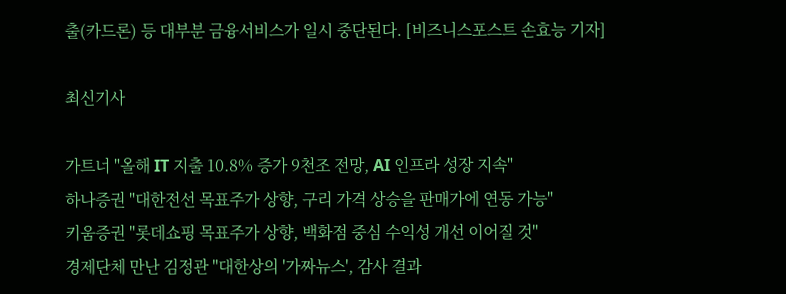출(카드론) 등 대부분 금융서비스가 일시 중단된다. [비즈니스포스트 손효능 기자]

최신기사

가트너 "올해 IT 지출 10.8% 증가 9천조 전망, AI 인프라 성장 지속"
하나증권 "대한전선 목표주가 상향, 구리 가격 상승을 판매가에 연동 가능"
키움증권 "롯데쇼핑 목표주가 상향, 백화점 중심 수익성 개선 이어질 것"
경제단체 만난 김정관 "대한상의 '가짜뉴스', 감사 결과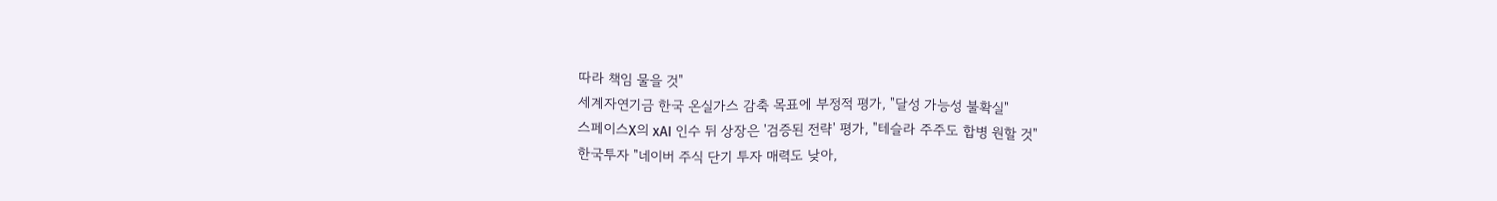따라 책임 물을 것"
세계자연기금 한국 온실가스 감축 목표에 부정적 평가, "달성 가능성 불확실"
스페이스X의 xAI 인수 뒤 상장은 '검증된 전략' 평가, "테슬라 주주도 합병 원할 것"
한국투자 "네이버 주식 단기 투자 매력도 낮아,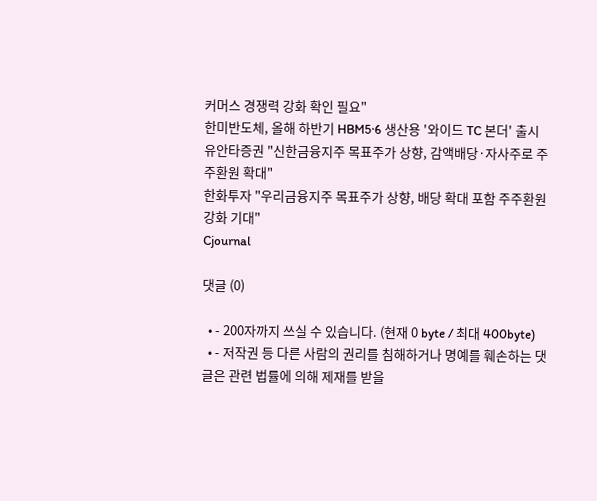커머스 경쟁력 강화 확인 필요"
한미반도체, 올해 하반기 HBM5·6 생산용 '와이드 TC 본더' 출시
유안타증권 "신한금융지주 목표주가 상향, 감액배당·자사주로 주주환원 확대"
한화투자 "우리금융지주 목표주가 상향, 배당 확대 포함 주주환원 강화 기대"
Cjournal

댓글 (0)

  • - 200자까지 쓰실 수 있습니다. (현재 0 byte / 최대 400byte)
  • - 저작권 등 다른 사람의 권리를 침해하거나 명예를 훼손하는 댓글은 관련 법률에 의해 제재를 받을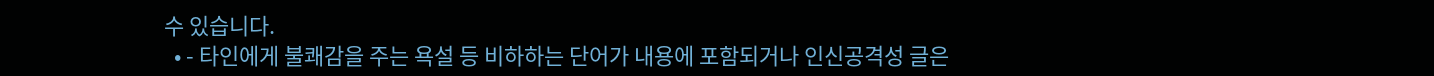수 있습니다.
  • - 타인에게 불쾌감을 주는 욕설 등 비하하는 단어가 내용에 포함되거나 인신공격성 글은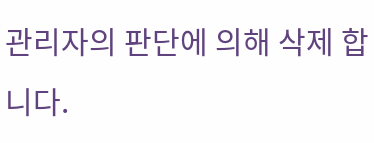관리자의 판단에 의해 삭제 합니다.